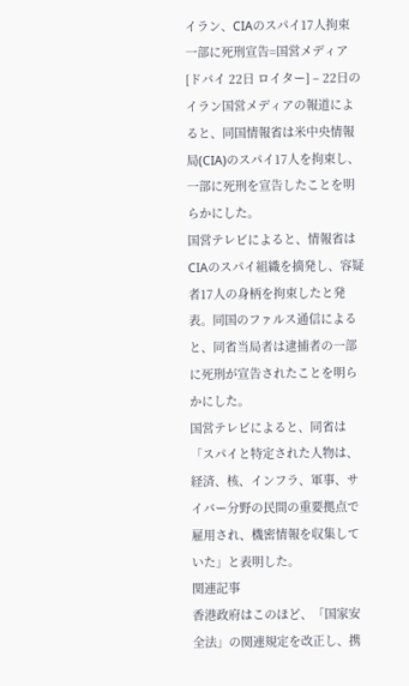イラン、CIAのスパイ17人拘束 一部に死刑宣告=国営メディア
[ドバイ 22日 ロイター] – 22日のイラン国営メディアの報道によると、同国情報省は米中央情報局(CIA)のスパイ17人を拘束し、一部に死刑を宣告したことを明らかにした。
国営テレビによると、情報省はCIAのスパイ組織を摘発し、容疑者17人の身柄を拘束したと発表。同国のファルス通信によると、同省当局者は逮捕者の一部に死刑が宣告されたことを明らかにした。
国営テレビによると、同省は「スパイと特定された人物は、経済、核、インフラ、軍事、サイバー分野の民間の重要拠点で雇用され、機密情報を収集していた」と表明した。
関連記事
香港政府はこのほど、「国家安全法」の関連規定を改正し、携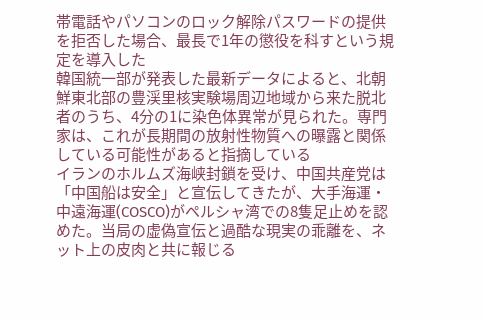帯電話やパソコンのロック解除パスワードの提供を拒否した場合、最長で1年の懲役を科すという規定を導入した
韓国統一部が発表した最新データによると、北朝鮮東北部の豊渓里核実験場周辺地域から来た脱北者のうち、4分の1に染色体異常が見られた。専門家は、これが長期間の放射性物質への曝露と関係している可能性があると指摘している
イランのホルムズ海峡封鎖を受け、中国共産党は「中国船は安全」と宣伝してきたが、大手海運・中遠海運(COSCO)がペルシャ湾での8隻足止めを認めた。当局の虚偽宣伝と過酷な現実の乖離を、ネット上の皮肉と共に報じる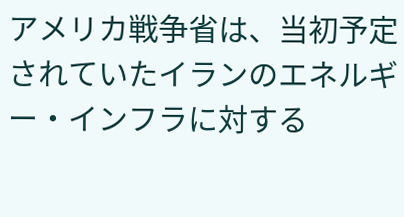アメリカ戦争省は、当初予定されていたイランのエネルギー・インフラに対する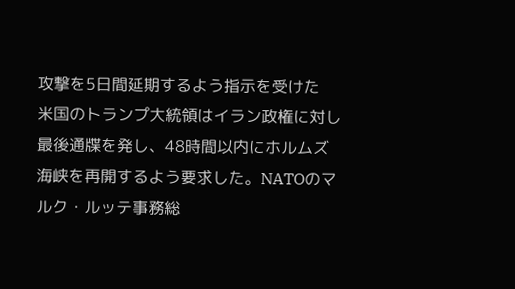攻撃を5日間延期するよう指示を受けた
米国のトランプ大統領はイラン政権に対し最後通牒を発し、48時間以内にホルムズ海峡を再開するよう要求した。NATOのマルク・ルッテ事務総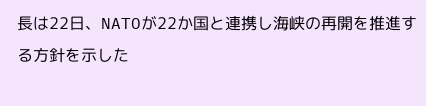長は22日、NATOが22か国と連携し海峡の再開を推進する方針を示した